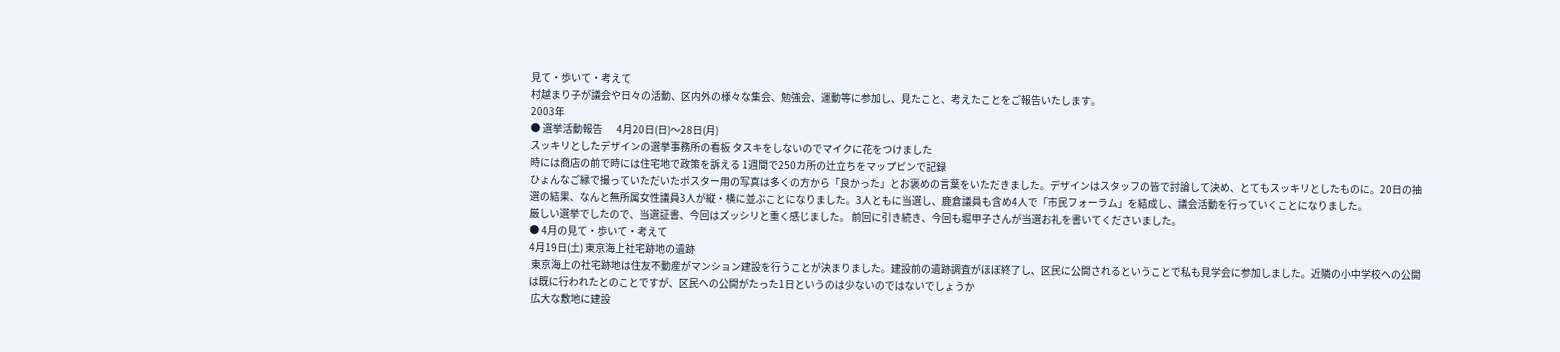見て・歩いて・考えて
村越まり子が議会や日々の活動、区内外の様々な集会、勉強会、運動等に参加し、見たこと、考えたことをご報告いたします。
2003年
● 選挙活動報告       4月20日(日)〜28日(月)
スッキリとしたデザインの選挙事務所の看板 タスキをしないのでマイクに花をつけました
時には商店の前で時には住宅地で政策を訴える 1週間で250カ所の辻立ちをマップピンで記録
ひょんなご縁で撮っていただいたポスター用の写真は多くの方から「良かった」とお褒めの言葉をいただきました。デザインはスタッフの皆で討論して決め、とてもスッキリとしたものに。20日の抽選の結果、なんと無所属女性議員3人が縦・横に並ぶことになりました。3人ともに当選し、鹿倉議員も含め4人で「市民フォーラム」を結成し、議会活動を行っていくことになりました。
厳しい選挙でしたので、当選証書、今回はズッシリと重く感じました。 前回に引き続き、今回も堀甲子さんが当選お礼を書いてくださいました。
● 4月の見て・歩いて・考えて
4月19日(土) 東京海上社宅跡地の遺跡
 東京海上の社宅跡地は住友不動産がマンション建設を行うことが決まりました。建設前の遺跡調査がほぼ終了し、区民に公開されるということで私も見学会に参加しました。近隣の小中学校への公開は既に行われたとのことですが、区民への公開がたった1日というのは少ないのではないでしょうか
 広大な敷地に建設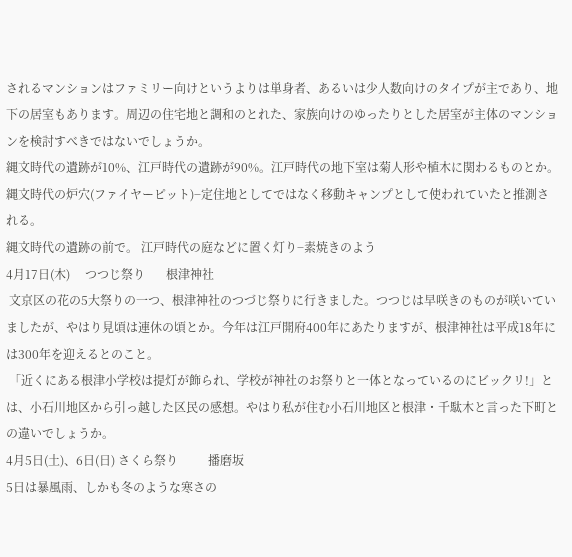されるマンションはファミリー向けというよりは単身者、あるいは少人数向けのタイプが主であり、地下の居室もあります。周辺の住宅地と調和のとれた、家族向けのゆったりとした居室が主体のマンションを検討すべきではないでしょうか。
縄文時代の遺跡が10%、江戸時代の遺跡が90%。江戸時代の地下室は菊人形や植木に関わるものとか。
縄文時代の炉穴(ファイヤーピット)−定住地としてではなく移動キャンプとして使われていたと推測される。
縄文時代の遺跡の前で。 江戸時代の庭などに置く灯り−素焼きのよう
4月17日(木)     つつじ祭り       根津神社
 文京区の花の5大祭りの一つ、根津神社のつづじ祭りに行きました。つつじは早咲きのものが咲いていましたが、やはり見頃は連休の頃とか。今年は江戸開府400年にあたりますが、根津神社は平成18年には300年を迎えるとのこと。
 「近くにある根津小学校は提灯が飾られ、学校が神社のお祭りと一体となっているのにビックリ!」とは、小石川地区から引っ越した区民の感想。やはり私が住む小石川地区と根津・千駄木と言った下町との違いでしょうか。
4月5日(土)、6日(日) さくら祭り          播磨坂
5日は暴風雨、しかも冬のような寒さの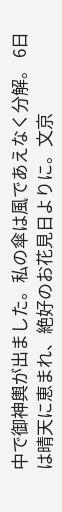中で御神輿が出ました。私の傘は風であえなく分解。 6日は晴天に恵まれ、絶好のお花見日よりに。文京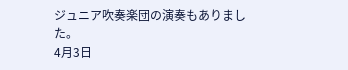ジュニア吹奏楽団の演奏もありました。
4月3日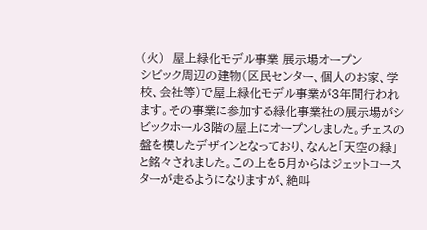(火)  屋上緑化モデル事業 展示場オープン
シビック周辺の建物(区民センター、個人のお家、学校、会社等)で屋上緑化モデル事業が3年間行われます。その事業に参加する緑化事業社の展示場がシビックホール3階の屋上にオープンしました。チェスの盤を模したデザインとなっており、なんと「天空の緑」と銘々されました。この上を5月からはジェットコースターが走るようになりますが、絶叫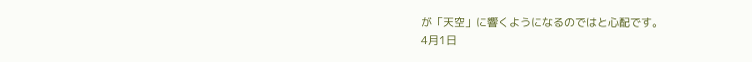が「天空」に響くようになるのではと心配です。
4月1日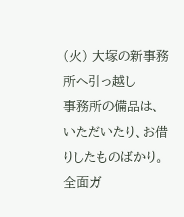(火) 大塚の新事務所へ引っ越し
事務所の備品は、いただいたり、お借りしたものばかり。
全面ガ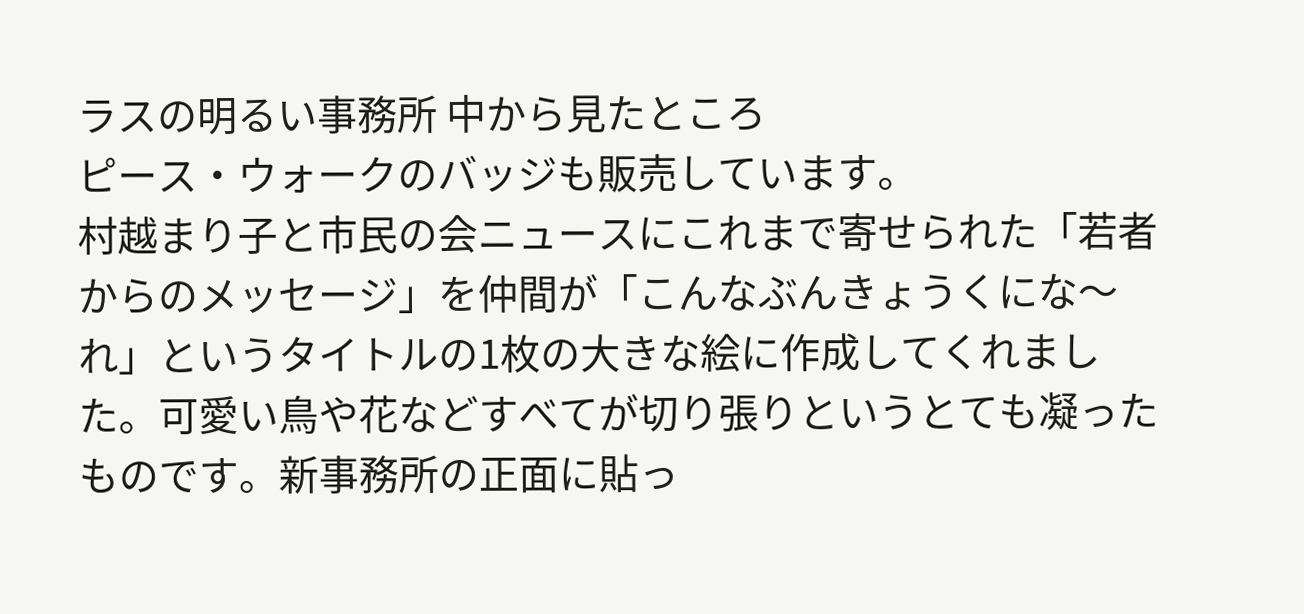ラスの明るい事務所 中から見たところ
ピース・ウォークのバッジも販売しています。
村越まり子と市民の会ニュースにこれまで寄せられた「若者からのメッセージ」を仲間が「こんなぶんきょうくにな〜れ」というタイトルの1枚の大きな絵に作成してくれました。可愛い鳥や花などすべてが切り張りというとても凝ったものです。新事務所の正面に貼っ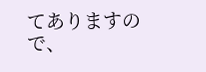てありますので、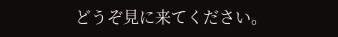どうぞ見に来てください。